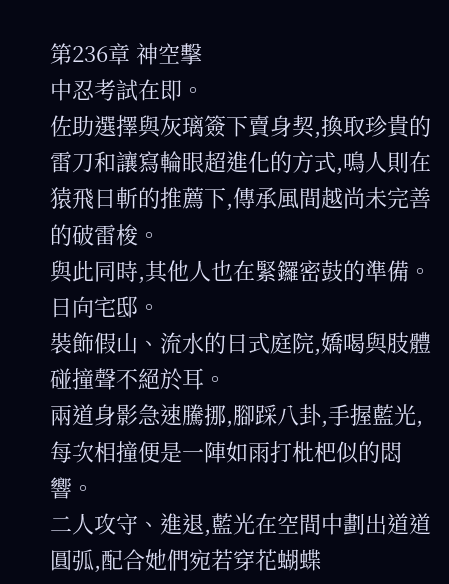第236章 神空擊
中忍考試在即。
佐助選擇與灰璃簽下賣身契,換取珍貴的雷刀和讓寫輪眼超進化的方式,鳴人則在猿飛日斬的推薦下,傳承風間越尚未完善的破雷梭。
與此同時,其他人也在緊鑼密鼓的準備。
日向宅邸。
裝飾假山、流水的日式庭院,嬌喝與肢體碰撞聲不絕於耳。
兩道身影急速騰挪,腳踩八卦,手握藍光,每次相撞便是一陣如雨打枇杷似的悶響。
二人攻守、進退,藍光在空間中劃出道道圓弧,配合她們宛若穿花蝴蝶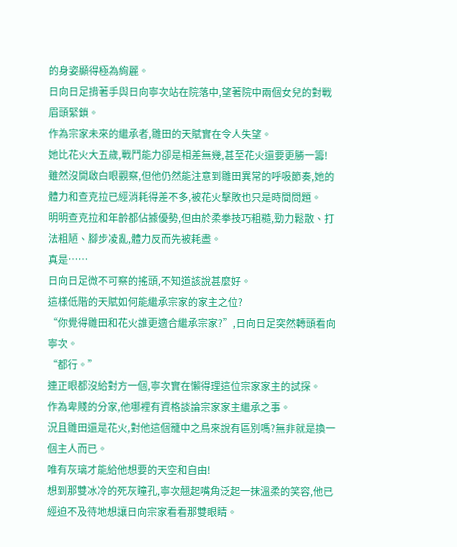的身姿顯得極為絢麗。
日向日足揹著手與日向寧次站在院落中,望著院中兩個女兒的對戰眉頭緊鎖。
作為宗家未來的繼承者,雛田的天賦實在令人失望。
她比花火大五歲,戰鬥能力卻是相差無幾,甚至花火還要更勝一籌!
雖然沒開啟白眼觀察,但他仍然能注意到雛田異常的呼吸節奏,她的體力和查克拉已經消耗得差不多,被花火擊敗也只是時間問題。
明明查克拉和年齡都佔據優勢,但由於柔拳技巧粗糙,勁力鬆散、打法粗陋、腳步凌亂,體力反而先被耗盡。
真是……
日向日足微不可察的搖頭,不知道該說甚麼好。
這樣低階的天賦如何能繼承宗家的家主之位?
“你覺得雛田和花火誰更適合繼承宗家?”,日向日足突然轉頭看向寧次。
“都行。”
連正眼都沒給對方一個,寧次實在懶得理這位宗家家主的試探。
作為卑賤的分家,他哪裡有資格談論宗家家主繼承之事。
況且雛田還是花火,對他這個籠中之鳥來說有區別嗎?無非就是換一個主人而已。
唯有灰璃才能給他想要的天空和自由!
想到那雙冰冷的死灰瞳孔,寧次翹起嘴角泛起一抹溫柔的笑容,他已經迫不及待地想讓日向宗家看看那雙眼睛。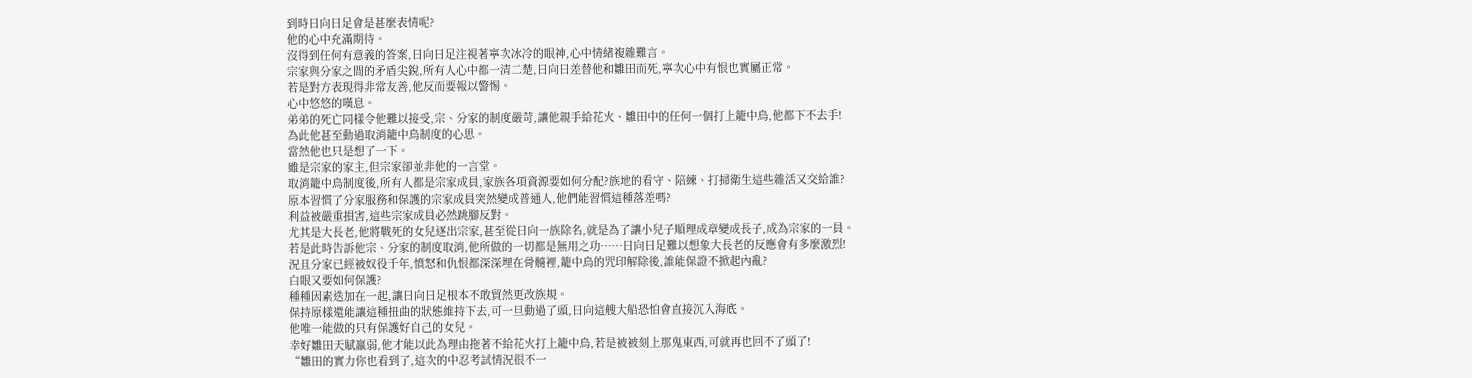到時日向日足會是甚麼表情呢?
他的心中充滿期待。
沒得到任何有意義的答案,日向日足注視著寧次冰冷的眼神,心中情緒複雜難言。
宗家與分家之間的矛盾尖銳,所有人心中都一清二楚,日向日差替他和雛田而死,寧次心中有恨也實屬正常。
若是對方表現得非常友善,他反而要報以警惕。
心中悠悠的嘆息。
弟弟的死亡同樣令他難以接受,宗、分家的制度嚴苛,讓他親手給花火、雛田中的任何一個打上籠中鳥,他都下不去手!
為此他甚至動過取消籠中鳥制度的心思。
當然他也只是想了一下。
雖是宗家的家主,但宗家卻並非他的一言堂。
取消籠中鳥制度後,所有人都是宗家成員,家族各項資源要如何分配?族地的看守、陪練、打掃衛生這些雜活又交給誰?
原本習慣了分家服務和保護的宗家成員突然變成普通人,他們能習慣這種落差嗎?
利益被嚴重損害,這些宗家成員必然跳腳反對。
尤其是大長老,他將戰死的女兒逐出宗家,甚至從日向一族除名,就是為了讓小兒子順理成章變成長子,成為宗家的一員。
若是此時告訴他宗、分家的制度取消,他所做的一切都是無用之功……日向日足難以想象大長老的反應會有多麼激烈!
況且分家已經被奴役千年,憤怒和仇恨都深深埋在骨髓裡,籠中鳥的咒印解除後,誰能保證不掀起內亂?
白眼又要如何保護?
種種因素迭加在一起,讓日向日足根本不敢貿然更改族規。
保持原樣還能讓這種扭曲的狀態維持下去,可一旦動過了頭,日向這艘大船恐怕會直接沉入海底。
他唯一能做的只有保護好自己的女兒。
幸好雛田天賦羸弱,他才能以此為理由拖著不給花火打上籠中鳥,若是被被刻上那鬼東西,可就再也回不了頭了!
“雛田的實力你也看到了,這次的中忍考試情況很不一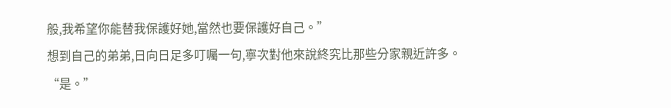般,我希望你能替我保護好她,當然也要保護好自己。”
想到自己的弟弟,日向日足多叮囑一句,寧次對他來說終究比那些分家親近許多。
“是。”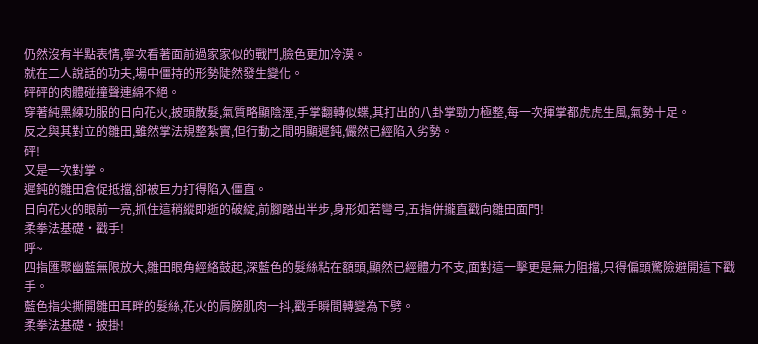仍然沒有半點表情,寧次看著面前過家家似的戰鬥,臉色更加冷漠。
就在二人說話的功夫,場中僵持的形勢陡然發生變化。
砰砰的肉體碰撞聲連綿不絕。
穿著純黑練功服的日向花火,披頭散髮,氣質略顯陰溼,手掌翻轉似蝶,其打出的八卦掌勁力極整,每一次揮掌都虎虎生風,氣勢十足。
反之與其對立的雛田,雖然掌法規整紮實,但行動之間明顯遲鈍,儼然已經陷入劣勢。
砰!
又是一次對掌。
遲鈍的雛田倉促抵擋,卻被巨力打得陷入僵直。
日向花火的眼前一亮,抓住這稍縱即逝的破綻,前腳踏出半步,身形如若彎弓,五指併攏直戳向雛田面門!
柔拳法基礎·戳手!
呼~
四指匯聚幽藍無限放大,雛田眼角經絡鼓起,深藍色的髮絲粘在額頭,顯然已經體力不支,面對這一擊更是無力阻擋,只得偏頭驚險避開這下戳手。
藍色指尖撕開雛田耳畔的髮絲,花火的肩膀肌肉一抖,戳手瞬間轉變為下劈。
柔拳法基礎·披掛!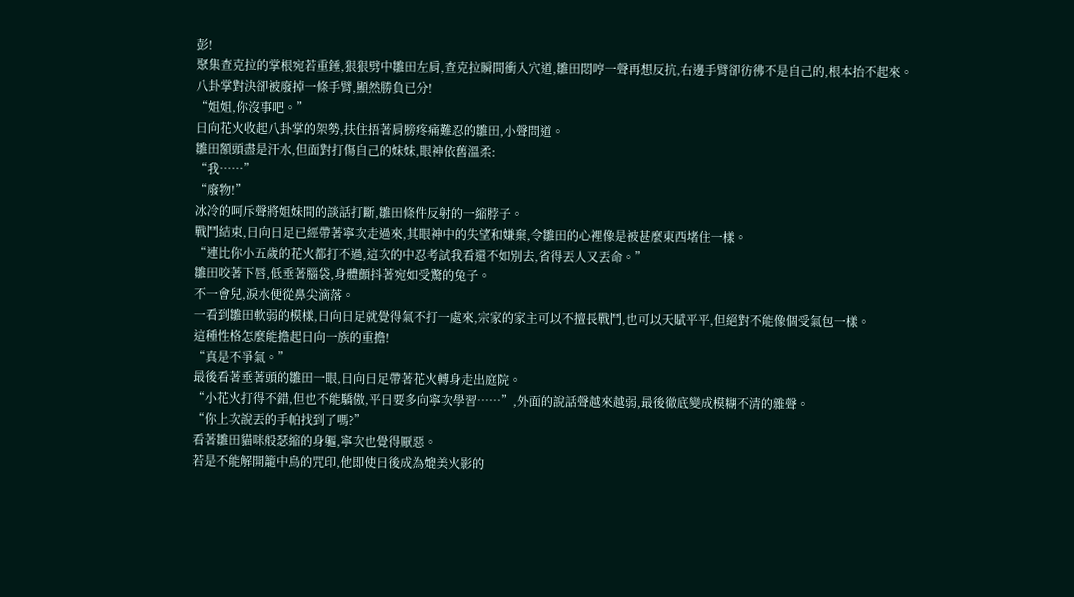彭!
聚集查克拉的掌根宛若重錘,狠狠劈中雛田左肩,查克拉瞬間衝入穴道,雛田悶哼一聲再想反抗,右邊手臂卻彷彿不是自己的,根本抬不起來。
八卦掌對決卻被廢掉一條手臂,顯然勝負已分!
“姐姐,你沒事吧。”
日向花火收起八卦掌的架勢,扶住捂著肩膀疼痛難忍的雛田,小聲問道。
雛田額頭盡是汗水,但面對打傷自己的妹妹,眼神依舊溫柔:
“我……”
“廢物!”
冰冷的呵斥聲將姐妹間的談話打斷,雛田條件反射的一縮脖子。
戰鬥結束,日向日足已經帶著寧次走過來,其眼神中的失望和嫌棄,令雛田的心裡像是被甚麼東西堵住一樣。
“連比你小五歲的花火都打不過,這次的中忍考試我看還不如別去,省得丟人又丟命。”
雛田咬著下唇,低垂著腦袋,身體顫抖著宛如受驚的兔子。
不一會兒,淚水便從鼻尖滴落。
一看到雛田軟弱的模樣,日向日足就覺得氣不打一處來,宗家的家主可以不擅長戰鬥,也可以天賦平平,但絕對不能像個受氣包一樣。
這種性格怎麼能擔起日向一族的重擔!
“真是不爭氣。”
最後看著垂著頭的雛田一眼,日向日足帶著花火轉身走出庭院。
“小花火打得不錯,但也不能驕傲,平日要多向寧次學習……”,外面的說話聲越來越弱,最後徹底變成模糊不清的雜聲。
“你上次說丟的手帕找到了嗎?”
看著雛田貓咪般瑟縮的身軀,寧次也覺得厭惡。
若是不能解開籠中鳥的咒印,他即使日後成為媲美火影的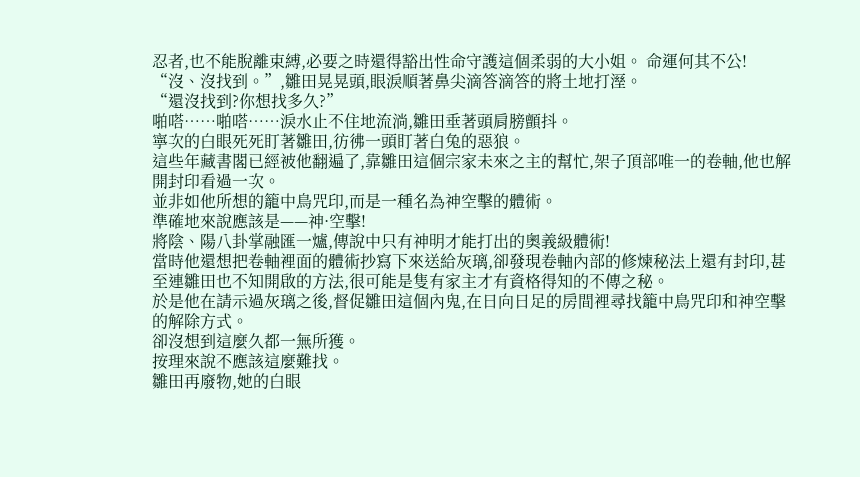忍者,也不能脫離束縛,必要之時還得豁出性命守護這個柔弱的大小姐。 命運何其不公!
“沒、沒找到。”,雛田晃晃頭,眼淚順著鼻尖滴答滴答的將土地打溼。
“還沒找到?你想找多久?”
啪嗒……啪嗒……淚水止不住地流淌,雛田垂著頭肩膀顫抖。
寧次的白眼死死盯著雛田,彷彿一頭盯著白兔的惡狼。
這些年藏書閣已經被他翻遍了,靠雛田這個宗家未來之主的幫忙,架子頂部唯一的卷軸,他也解開封印看過一次。
並非如他所想的籠中鳥咒印,而是一種名為神空擊的體術。
準確地來說應該是——神·空擊!
將陰、陽八卦掌融匯一爐,傳說中只有神明才能打出的奧義級體術!
當時他還想把卷軸裡面的體術抄寫下來送給灰璃,卻發現卷軸內部的修煉秘法上還有封印,甚至連雛田也不知開啟的方法,很可能是隻有家主才有資格得知的不傳之秘。
於是他在請示過灰璃之後,督促雛田這個內鬼,在日向日足的房間裡尋找籠中鳥咒印和神空擊的解除方式。
卻沒想到這麼久都一無所獲。
按理來說不應該這麼難找。
雛田再廢物,她的白眼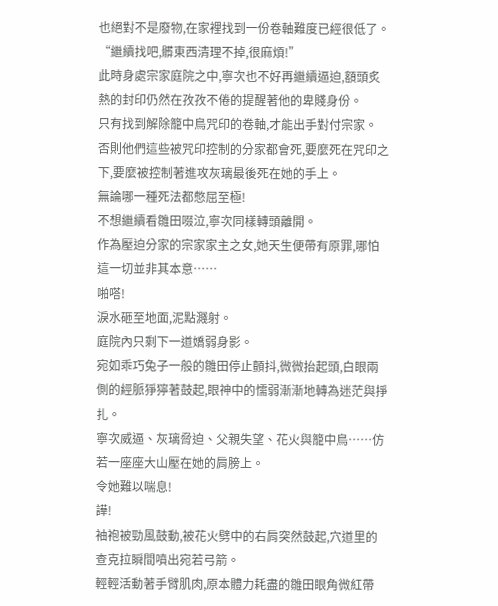也絕對不是廢物,在家裡找到一份卷軸難度已經很低了。
“繼續找吧,髒東西清理不掉,很麻煩!”
此時身處宗家庭院之中,寧次也不好再繼續逼迫,額頭炙熱的封印仍然在孜孜不倦的提醒著他的卑賤身份。
只有找到解除籠中鳥咒印的卷軸,才能出手對付宗家。
否則他們這些被咒印控制的分家都會死,要麼死在咒印之下,要麼被控制著進攻灰璃最後死在她的手上。
無論哪一種死法都憋屈至極!
不想繼續看雛田啜泣,寧次同樣轉頭離開。
作為壓迫分家的宗家家主之女,她天生便帶有原罪,哪怕這一切並非其本意……
啪嗒!
淚水砸至地面,泥點濺射。
庭院內只剩下一道嬌弱身影。
宛如乖巧兔子一般的雛田停止顫抖,微微抬起頭,白眼兩側的經脈猙獰著鼓起,眼神中的懦弱漸漸地轉為迷茫與掙扎。
寧次威逼、灰璃脅迫、父親失望、花火與籠中鳥……仿若一座座大山壓在她的肩膀上。
令她難以喘息!
譁!
袖袍被勁風鼓動,被花火劈中的右肩突然鼓起,穴道里的查克拉瞬間噴出宛若弓箭。
輕輕活動著手臂肌肉,原本體力耗盡的雛田眼角微紅帶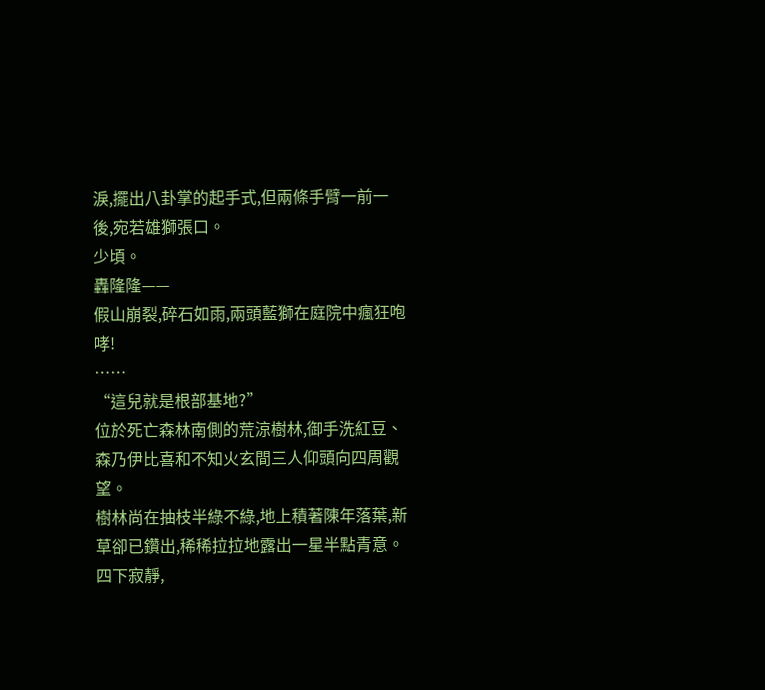淚,擺出八卦掌的起手式,但兩條手臂一前一後,宛若雄獅張口。
少頃。
轟隆隆——
假山崩裂,碎石如雨,兩頭藍獅在庭院中瘋狂咆哮!
……
“這兒就是根部基地?”
位於死亡森林南側的荒涼樹林,御手洗紅豆、森乃伊比喜和不知火玄間三人仰頭向四周觀望。
樹林尚在抽枝半綠不綠,地上積著陳年落葉,新草卻已鑽出,稀稀拉拉地露出一星半點青意。四下寂靜,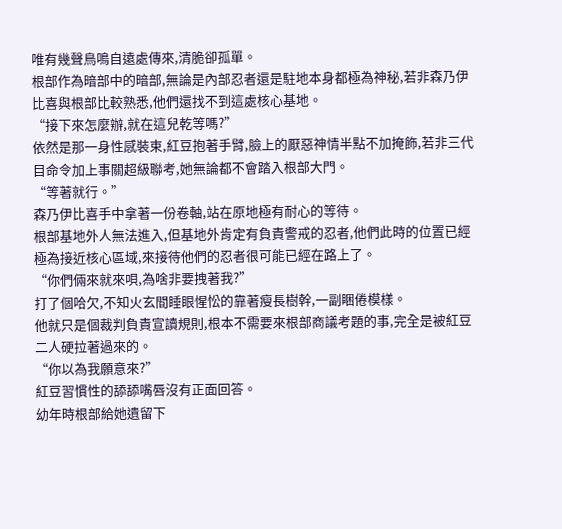唯有幾聲鳥鳴自遠處傳來,清脆卻孤單。
根部作為暗部中的暗部,無論是內部忍者還是駐地本身都極為神秘,若非森乃伊比喜與根部比較熟悉,他們還找不到這處核心基地。
“接下來怎麼辦,就在這兒乾等嗎?”
依然是那一身性感裝束,紅豆抱著手臂,臉上的厭惡神情半點不加掩飾,若非三代目命令加上事關超級聯考,她無論都不會踏入根部大門。
“等著就行。”
森乃伊比喜手中拿著一份卷軸,站在原地極有耐心的等待。
根部基地外人無法進入,但基地外肯定有負責警戒的忍者,他們此時的位置已經極為接近核心區域,來接待他們的忍者很可能已經在路上了。
“你們倆來就來唄,為啥非要拽著我?”
打了個哈欠,不知火玄間睡眼惺忪的靠著瘦長樹幹,一副睏倦模樣。
他就只是個裁判負責宣讀規則,根本不需要來根部商議考題的事,完全是被紅豆二人硬拉著過來的。
“你以為我願意來?”
紅豆習慣性的舔舔嘴唇沒有正面回答。
幼年時根部給她遺留下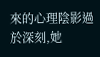來的心理陰影過於深刻,她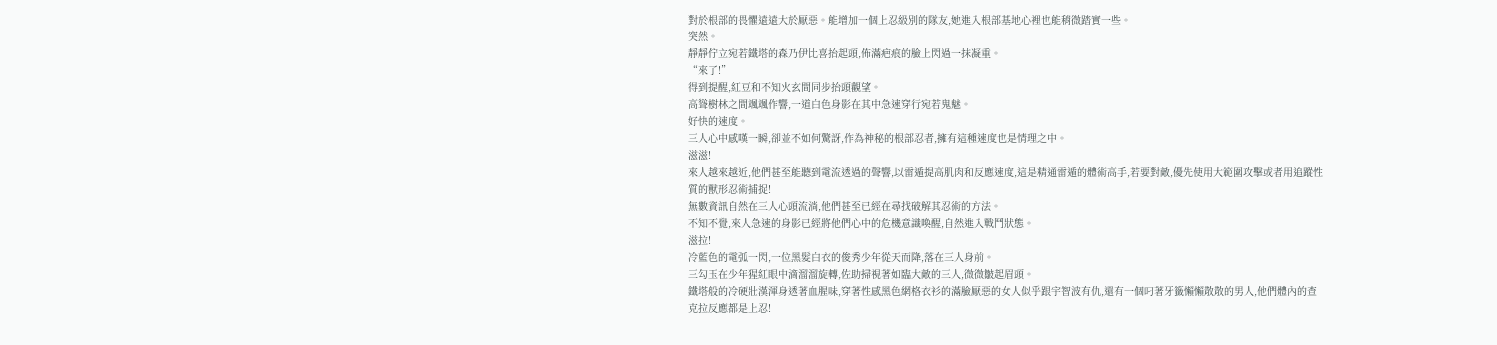對於根部的畏懼遠遠大於厭惡。能增加一個上忍級別的隊友,她進入根部基地心裡也能稍微踏實一些。
突然。
靜靜佇立宛若鐵塔的森乃伊比喜抬起頭,佈滿疤痕的臉上閃過一抹凝重。
“來了!”
得到提醒,紅豆和不知火玄間同步抬頭觀望。
高聳樹林之間颯颯作響,一道白色身影在其中急速穿行宛若鬼魅。
好快的速度。
三人心中感嘆一瞬,卻並不如何驚訝,作為神秘的根部忍者,擁有這種速度也是情理之中。
滋滋!
來人越來越近,他們甚至能聽到電流透過的聲響,以雷遁提高肌肉和反應速度,這是精通雷遁的體術高手,若要對敵,優先使用大範圍攻擊或者用追蹤性質的獸形忍術捕捉!
無數資訊自然在三人心頭流淌,他們甚至已經在尋找破解其忍術的方法。
不知不覺,來人急速的身影已經將他們心中的危機意識喚醒,自然進入戰鬥狀態。
滋拉!
冷藍色的電弧一閃,一位黑髮白衣的俊秀少年從天而降,落在三人身前。
三勾玉在少年猩紅眼中滴溜溜旋轉,佐助掃視著如臨大敵的三人,微微皺起眉頭。
鐵塔般的冷硬壯漢渾身透著血腥味,穿著性感黑色網格衣衫的滿臉厭惡的女人似乎跟宇智波有仇,還有一個叼著牙籤懶懶散散的男人,他們體內的查克拉反應都是上忍!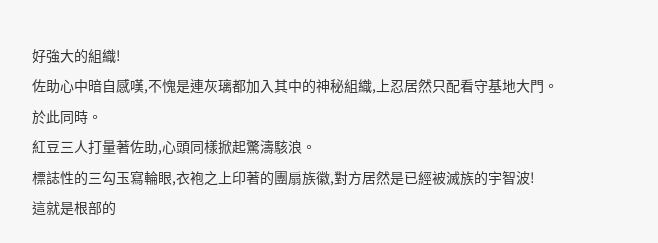好強大的組織!
佐助心中暗自感嘆,不愧是連灰璃都加入其中的神秘組織,上忍居然只配看守基地大門。
於此同時。
紅豆三人打量著佐助,心頭同樣掀起驚濤駭浪。
標誌性的三勾玉寫輪眼,衣袍之上印著的團扇族徽,對方居然是已經被滅族的宇智波!
這就是根部的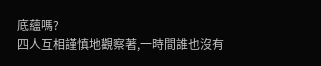底蘊嗎?
四人互相謹慎地觀察著,一時間誰也沒有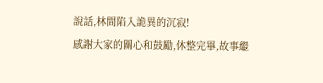說話,林間陷入詭異的沉寂!
感謝大家的關心和鼓勵,休整完畢,故事繼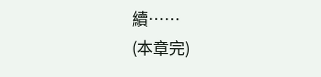續……
(本章完)